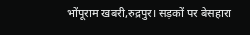भोंपूराम खबरी,रुद्रपुर। सड़कों पर बेसहारा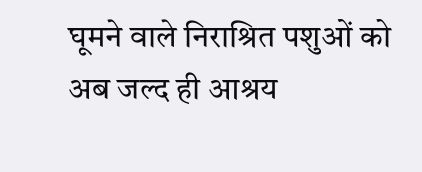घूमने वाले निराश्रित पशुओं को अब जल्द ही आश्रय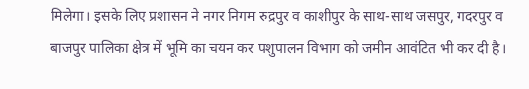मिलेगा। इसके लिए प्रशासन ने नगर निगम रुद्रपुर व काशीपुर के साथ-साथ जसपुर, गदरपुर व बाजपुर पालिका क्षेत्र में भूमि का चयन कर पशुपालन विभाग को जमीन आवंटित भी कर दी है।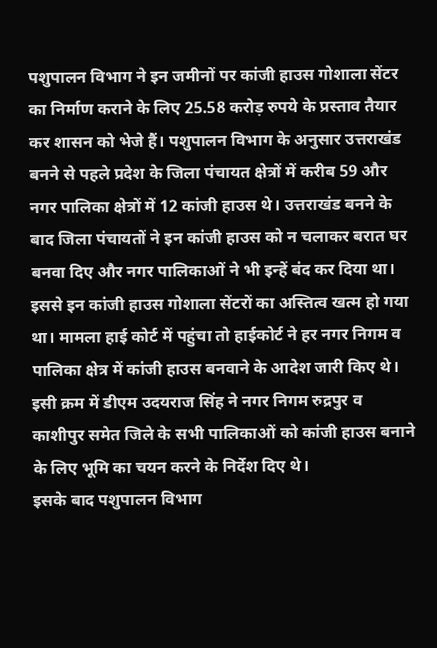पशुपालन विभाग ने इन जमीनों पर कांजी हाउस गोशाला सेंटर का निर्माण कराने के लिए 25.58 करोड़ रुपये के प्रस्ताव तैयार कर शासन को भेजे हैं। पशुपालन विभाग के अनुसार उत्तराखंड बनने से पहले प्रदेश के जिला पंचायत क्षेत्रों में करीब 59 और नगर पालिका क्षेत्रों में 12 कांजी हाउस थे। उत्तराखंड बनने के बाद जिला पंचायतों ने इन कांजी हाउस को न चलाकर बरात घर बनवा दिए और नगर पालिकाओं ने भी इन्हें बंद कर दिया था। इससे इन कांजी हाउस गोशाला सेंटरों का अस्तित्व खत्म हो गया था। मामला हाई कोर्ट में पहुंचा तो हाईकोर्ट ने हर नगर निगम व पालिका क्षेत्र में कांजी हाउस बनवाने के आदेश जारी किए थे। इसी क्रम में डीएम उदयराज सिंह ने नगर निगम रुद्रपुर व काशीपुर समेत जिले के सभी पालिकाओं को कांजी हाउस बनाने के लिए भूमि का चयन करने के निर्देश दिए थे।
इसके बाद पशुपालन विभाग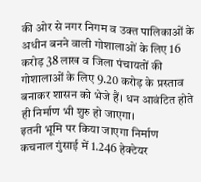की ओर से नगर निगम व उक्त पालिकाओं के अधीन बनने वाली गोशालाओं के लिए 16 करोड़ 38 लाख व जिला पंचायतों की गोशालाओं के लिए 9.20 करोड़ के प्रस्ताव बनाकर शासन को भेजे हैं। धन आवंटित होते ही निर्माण भी शुरु हो जाएगा।
इतनी भूमि पर किया जाएगा निर्माण
कचनाल गुंसाई में 1.246 हेक्टेयर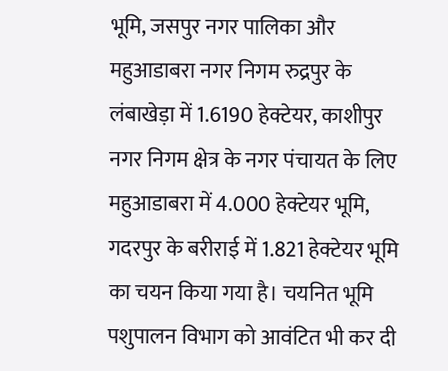भूमि, जसपुर नगर पालिका और महुआडाबरा नगर निगम रुद्रपुर के लंबाखेड़ा में 1.6190 हेक्टेयर, काशीपुर नगर निगम क्षेत्र के नगर पंचायत के लिए महुआडाबरा में 4.000 हेक्टेयर भूमि, गदरपुर के बरीराई में 1.821 हेक्टेयर भूमि का चयन किया गया है। चयनित भूमि पशुपालन विभाग को आवंटित भी कर दी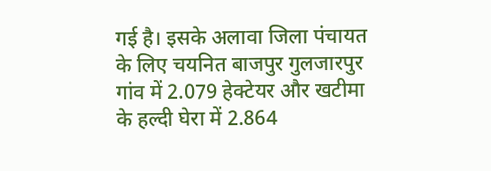गई है। इसके अलावा जिला पंचायत के लिए चयनित बाजपुर गुलजारपुर गांव में 2.079 हेक्टेयर और खटीमा के हल्दी घेरा में 2.864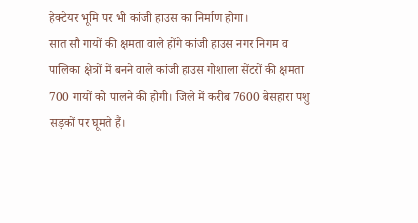हेक्टेयर भूमि पर भी कांजी हाउस का निर्माण होगा।
सात सौ गायों की क्षमता वाले होंगे कांजी हाउस नगर निगम व पालिका क्षेत्रों में बनने वाले कांजी हाउस गोशाला सेंटरों की क्षमता 700 गायों को पालने की होगी। जिले में करीब 7600 बेसहारा पशु सड़कों पर घूमते हैं।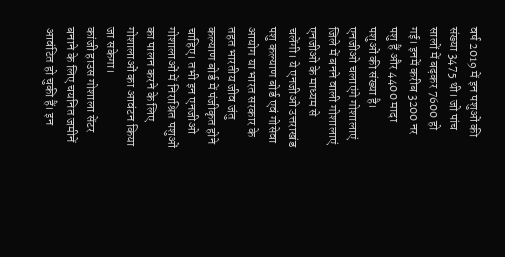वर्ष 2019 में इन पशुओं की संख्या 3475 थी। जो पांच सालों में बढ़कर 7600 हो गई। इनमें करीब 3200 नर पशु हैं और 4400 मादा पशुओं की संख्या है।
एनजीओ चलाएंगे गोशालाएं जिले में बनने वाली गोशालाएं एनजीओ के माध्यम से चलेंगी। ये एनजीओ उत्तराखंड पशु कल्याण बोर्ड एवं गोसेवा आयोग या भारत सरकार के तहत भारतीय जीव जंतु कल्याण बोर्ड में पंजीकृत होने चाहिए। तभी इन एनजीओ गोशालाओं में निराश्रित पशुओं का पालन करने के लिए गोशालाओं का आवंटन किया जा सकेगा।
कांजी हाउस गोशाला सेंटर बनाने के लिए चयनित जमीनें आवंटित हो चुकी हैं। इन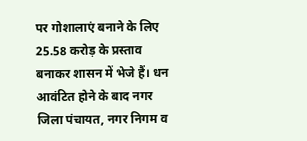पर गोशालाएं बनाने के लिए 25.58 करोड़ के प्रस्ताव बनाकर शासन में भेजे हैं। धन आवंटित होने के बाद नगर जिला पंचायत, नगर निगम व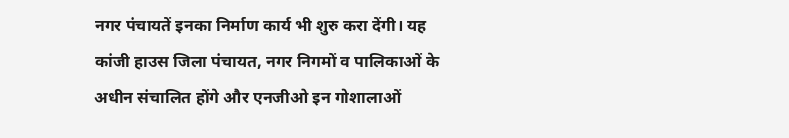नगर पंचायतें इनका निर्माण कार्य भी शुरु करा देंगी। यह कांजी हाउस जिला पंचायत, नगर निगमों व पालिकाओं के अधीन संचालित होंगे और एनजीओ इन गोशालाओं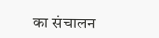का संचालन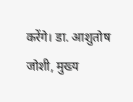करेंगे। डा. आशुतोष जोशी, मुख्य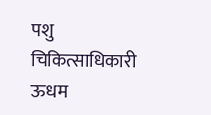पशु चिकित्साधिकारी ऊधम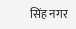सिंह नगर